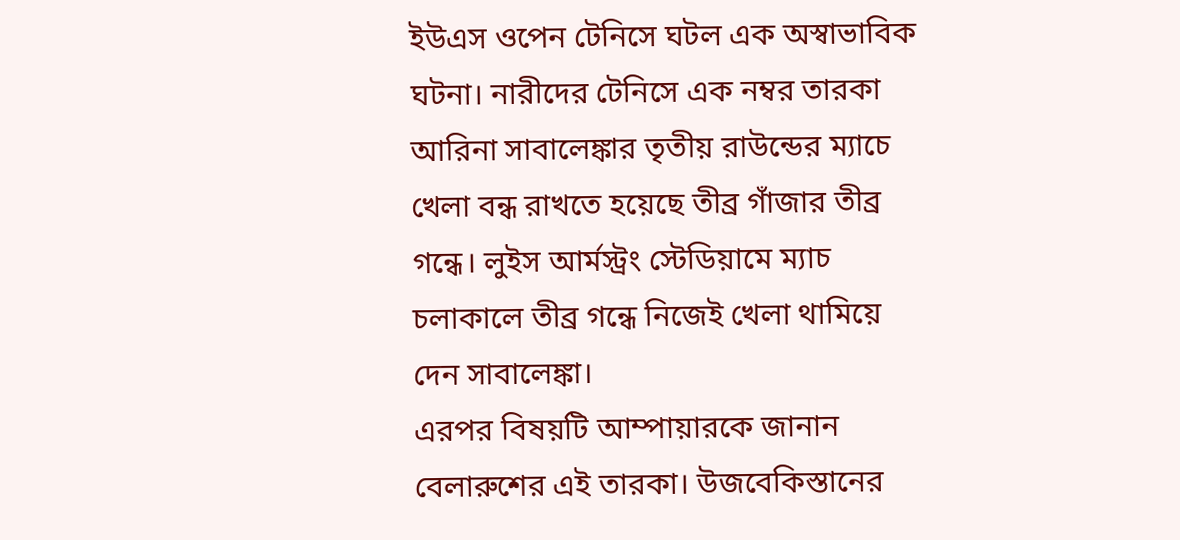ইউএস ওপেন টেনিসে ঘটল এক অস্বাভাবিক ঘটনা। নারীদের টেনিসে এক নম্বর তারকা আরিনা সাবালেঙ্কার তৃতীয় রাউন্ডের ম্যাচে খেলা বন্ধ রাখতে হয়েছে তীব্র গাঁজার তীব্র গন্ধে। লুইস আর্মস্ট্রং স্টেডিয়ামে ম্যাচ চলাকালে তীব্র গন্ধে নিজেই খেলা থামিয়ে দেন সাবালেঙ্কা।
এরপর বিষয়টি আম্পায়ারকে জানান বেলারুশের এই তারকা। উজবেকিস্তানের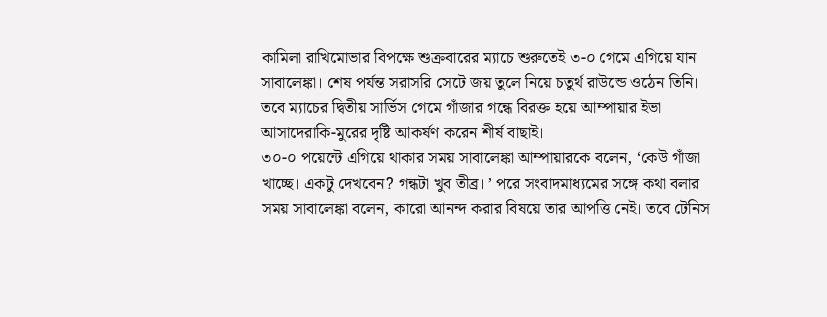কামিলা রাখিমোভার বিপক্ষে শুক্রবারের ম্যাচে শুরুতেই ৩-০ গেমে এগিয়ে যান সাবালেঙ্কা। শেষ পর্যন্ত সরাসরি সেটে জয় তুলে নিয়ে চতুর্থ রাউন্ডে ওঠেন তিনি। তবে ম্যাচের দ্বিতীয় সার্ভিস গেমে গাঁজার গন্ধে বিরক্ত হয়ে আম্পায়ার ইভা আসাদেরাকি-মুরের দৃষ্টি আকর্ষণ করেন শীর্ষ বাছাই।
৩০-০ পয়েন্টে এগিয়ে থাকার সময় সাবালেঙ্কা আম্পায়ারকে বলেন, ‘কেউ গাঁজা খাচ্ছে। একটু দেখবেন? গন্ধটা খুব তীব্র। ’ পরে সংবাদমাধ্যমের সঙ্গে কথা বলার সময় সাবালেঙ্কা বলেন, কারো আনন্দ করার বিষয়ে তার আপত্তি নেই। তবে টেনিস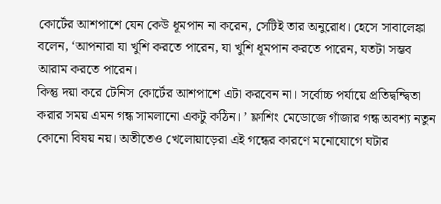কোর্টের আশপাশে যেন কেউ ধূমপান না করেন, সেটিই তার অনুরোধ। হেসে সাবালেঙ্কা বলেন, ‘আপনারা যা খুশি করতে পারেন, যা খুশি ধূমপান করতে পারেন, যতটা সম্ভব আরাম করতে পারেন।
কিন্তু দয়া করে টেনিস কোর্টের আশপাশে এটা করবেন না। সর্বোচ্চ পর্যায়ে প্রতিদ্বন্দ্বিতা করার সময় এমন গন্ধ সামলানো একটু কঠিন। ’ ফ্লাশিং মেডোজে গাঁজার গন্ধ অবশ্য নতুন কোনো বিষয় নয়। অতীতেও খেলোয়াড়েরা এই গন্ধের কারণে মনোযোগে ঘটার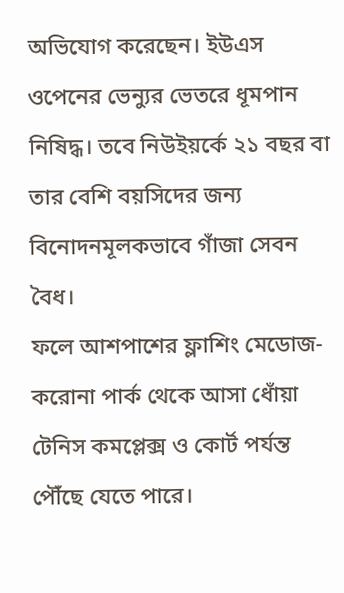অভিযোগ করেছেন। ইউএস ওপেনের ভেন্যুর ভেতরে ধূমপান নিষিদ্ধ। তবে নিউইয়র্কে ২১ বছর বা তার বেশি বয়সিদের জন্য বিনোদনমূলকভাবে গাঁজা সেবন বৈধ।
ফলে আশপাশের ফ্লাশিং মেডোজ-করোনা পার্ক থেকে আসা ধোঁয়া টেনিস কমপ্লেক্স ও কোর্ট পর্যন্ত পৌঁছে যেতে পারে।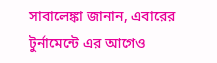সাবালেঙ্কা জানান, এবারের টুর্নামেন্টে এর আগেও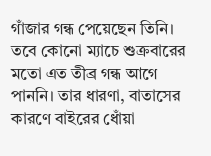গাঁজার গন্ধ পেয়েছেন তিনি। তবে কোনো ম্যাচে শুক্রবারের মতো এত তীব্র গন্ধ আগে পাননি। তার ধারণা, বাতাসের কারণে বাইরের ধোঁয়া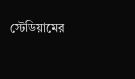স্টেডিয়ামের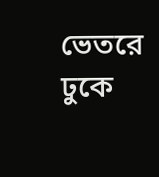ভেতরে ঢুকে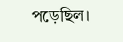পড়েছিল।